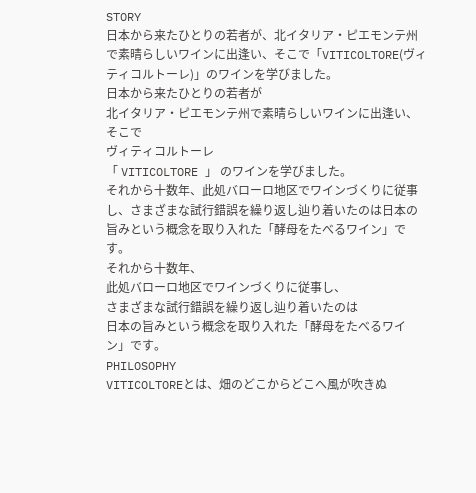STORY
日本から来たひとりの若者が、北イタリア・ピエモンテ州で素晴らしいワインに出逢い、そこで「VITICOLTORE(ヴィティコルトーレ)」のワインを学びました。
日本から来たひとりの若者が
北イタリア・ピエモンテ州で素晴らしいワインに出逢い、
そこで
ヴィティコルトーレ
「 VITICOLTORE 」 のワインを学びました。
それから十数年、此処バローロ地区でワインづくりに従事し、さまざまな試行錯誤を繰り返し辿り着いたのは日本の旨みという概念を取り入れた「酵母をたべるワイン」です。
それから十数年、
此処バローロ地区でワインづくりに従事し、
さまざまな試行錯誤を繰り返し辿り着いたのは
日本の旨みという概念を取り入れた「酵母をたべるワイン」です。
PHILOSOPHY
VITICOLTOREとは、畑のどこからどこへ風が吹きぬ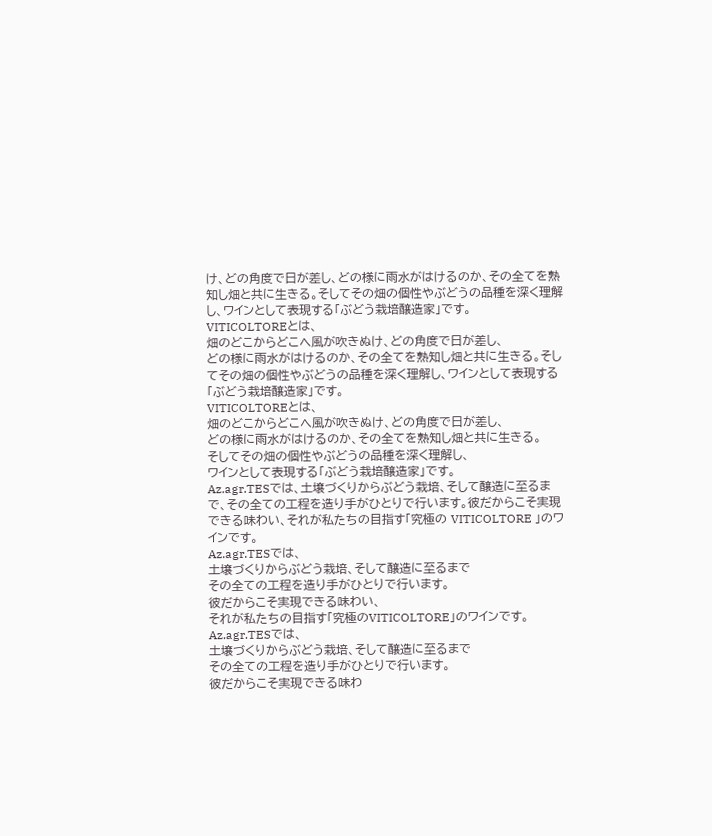け、どの角度で日が差し、どの様に雨水がはけるのか、その全てを熟知し畑と共に生きる。そしてその畑の個性やぶどうの品種を深く理解し、ワインとして表現する「ぶどう栽培醸造家」です。
VITICOLTOREとは、
畑のどこからどこへ風が吹きぬけ、どの角度で日が差し、
どの様に雨水がはけるのか、その全てを熟知し畑と共に生きる。そしてその畑の個性やぶどうの品種を深く理解し、ワインとして表現する「ぶどう栽培醸造家」です。
VITICOLTOREとは、
畑のどこからどこへ風が吹きぬけ、どの角度で日が差し、
どの様に雨水がはけるのか、その全てを熟知し畑と共に生きる。
そしてその畑の個性やぶどうの品種を深く理解し、
ワインとして表現する「ぶどう栽培醸造家」です。
Az.agr.TESでは、土壌づくりからぶどう栽培、そして醸造に至るまで、その全ての工程を造り手がひとりで行います。彼だからこそ実現できる味わい、それが私たちの目指す「究極の VITICOLTORE 」のワインです。
Az.agr.TESでは、
土壌づくりからぶどう栽培、そして醸造に至るまで
その全ての工程を造り手がひとりで行います。
彼だからこそ実現できる味わい、
それが私たちの目指す「究極のVITICOLTORE」のワインです。
Az.agr.TESでは、
土壌づくりからぶどう栽培、そして醸造に至るまで
その全ての工程を造り手がひとりで行います。
彼だからこそ実現できる味わ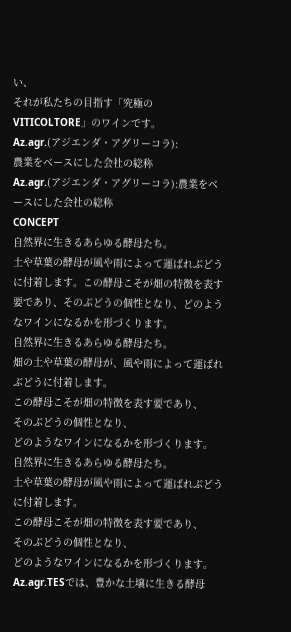い、
それが私たちの目指す「究極のVITICOLTORE」のワインです。
Az.agr.(アジエンダ・アグリーコラ):
農業をベースにした会社の総称
Az.agr.(アジエンダ・アグリーコラ):農業をベースにした会社の総称
CONCEPT
自然界に生きるあらゆる酵母たち。
土や草葉の酵母が風や雨によって運ばれぶどうに付着します。この酵母こそが畑の特徴を表す要であり、そのぶどうの個性となり、どのようなワインになるかを形づくります。
自然界に生きるあらゆる酵母たち。
畑の土や草葉の酵母が、風や雨によって運ばれぶどうに付着します。
この酵母こそが畑の特徴を表す要であり、
そのぶどうの個性となり、
どのようなワインになるかを形づくります。
自然界に生きるあらゆる酵母たち。
土や草葉の酵母が風や雨によって運ばれぶどうに付着します。
この酵母こそが畑の特徴を表す要であり、
そのぶどうの個性となり、
どのようなワインになるかを形づくります。
Az.agr.TESでは、豊かな土壌に生きる酵母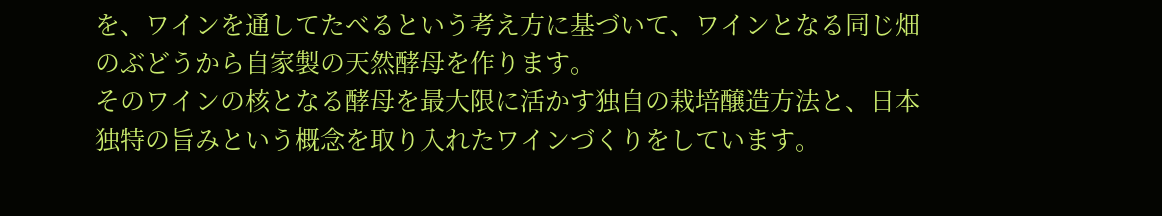を、ワインを通してたべるという考え方に基づいて、ワインとなる同じ畑のぶどうから自家製の天然酵母を作ります。
そのワインの核となる酵母を最大限に活かす独自の栽培醸造方法と、日本独特の旨みという概念を取り入れたワインづくりをしています。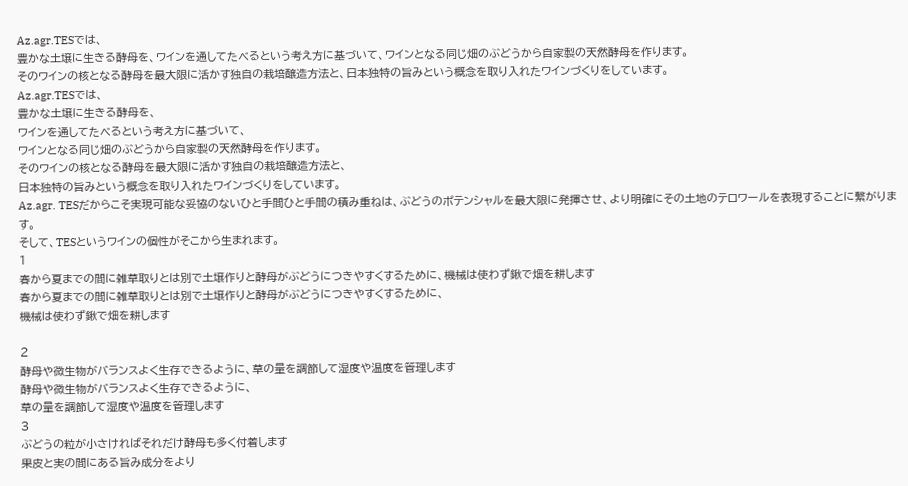Az.agr.TESでは、
豊かな土壌に生きる酵母を、ワインを通してたべるという考え方に基づいて、ワインとなる同じ畑のぶどうから自家製の天然酵母を作ります。
そのワインの核となる酵母を最大限に活かす独自の栽培醸造方法と、日本独特の旨みという概念を取り入れたワインづくりをしています。
Az.agr.TESでは、
豊かな土壌に生きる酵母を、
ワインを通してたべるという考え方に基づいて、
ワインとなる同じ畑のぶどうから自家製の天然酵母を作ります。
そのワインの核となる酵母を最大限に活かす独自の栽培醸造方法と、
日本独特の旨みという概念を取り入れたワインづくりをしています。
Az.agr. TESだからこそ実現可能な妥協のないひと手間ひと手間の積み重ねは、ぶどうのポテンシャルを最大限に発揮させ、より明確にその土地のテロワールを表現することに繋がります。
そして、TESというワインの個性がそこから生まれます。
1
春から夏までの間に雑草取りとは別で土壌作りと酵母がぶどうにつきやすくするために、機械は使わず鍬で畑を耕します
春から夏までの間に雑草取りとは別で土壌作りと酵母がぶどうにつきやすくするために、
機械は使わず鍬で畑を耕します

2
酵母や微生物がバランスよく生存できるように、草の量を調節して湿度や温度を管理します
酵母や微生物がバランスよく生存できるように、
草の量を調節して湿度や温度を管理します
3
ぶどうの粒が小さければそれだけ酵母も多く付着します
果皮と実の間にある旨み成分をより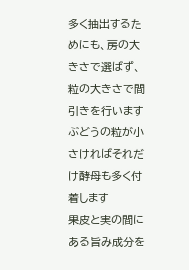多く抽出するためにも、房の大きさで選ばず、粒の大きさで間引きを行います
ぶどうの粒が小さければそれだけ酵母も多く付着します
果皮と実の間にある旨み成分を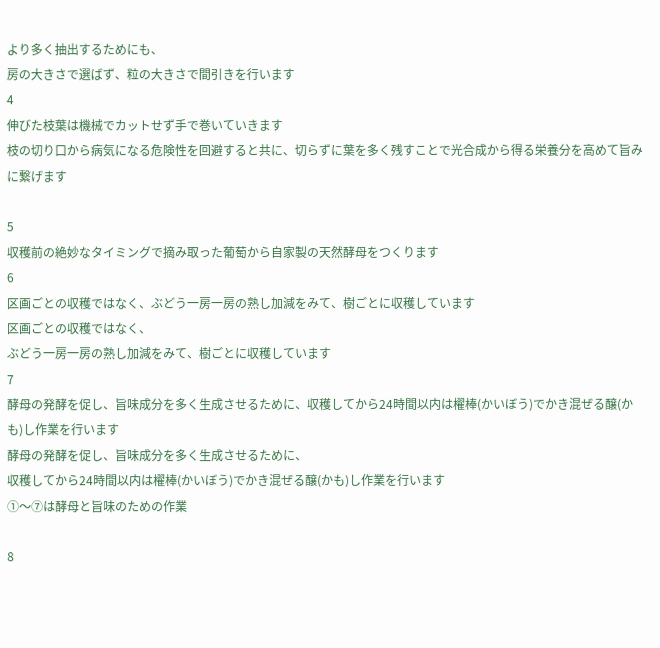より多く抽出するためにも、
房の大きさで選ばず、粒の大きさで間引きを行います
4
伸びた枝葉は機械でカットせず手で巻いていきます
枝の切り口から病気になる危険性を回避すると共に、切らずに葉を多く残すことで光合成から得る栄養分を高めて旨みに繋げます

5
収穫前の絶妙なタイミングで摘み取った葡萄から自家製の天然酵母をつくります
6
区画ごとの収穫ではなく、ぶどう一房一房の熟し加減をみて、樹ごとに収穫しています
区画ごとの収穫ではなく、
ぶどう一房一房の熟し加減をみて、樹ごとに収穫しています
7
酵母の発酵を促し、旨味成分を多く生成させるために、収穫してから24時間以内は櫂棒(かいぼう)でかき混ぜる醸(かも)し作業を行います
酵母の発酵を促し、旨味成分を多く生成させるために、
収穫してから24時間以内は櫂棒(かいぼう)でかき混ぜる醸(かも)し作業を行います
①〜⑦は酵母と旨味のための作業

8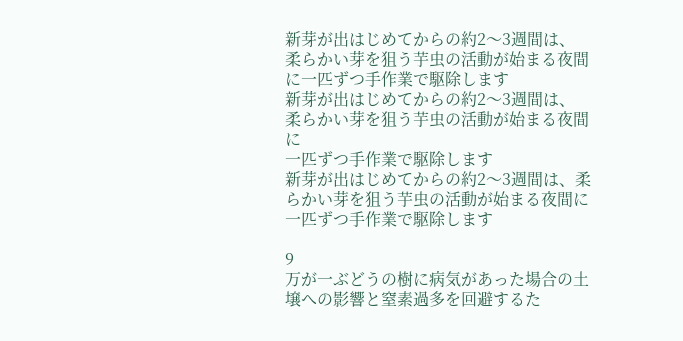新芽が出はじめてからの約2〜3週間は、
柔らかい芽を狙う芋虫の活動が始まる夜間に一匹ずつ手作業で駆除します
新芽が出はじめてからの約2〜3週間は、
柔らかい芽を狙う芋虫の活動が始まる夜間に
一匹ずつ手作業で駆除します
新芽が出はじめてからの約2〜3週間は、柔らかい芽を狙う芋虫の活動が始まる夜間に
一匹ずつ手作業で駆除します

9
万が一ぶどうの樹に病気があった場合の土壌への影響と窒素過多を回避するた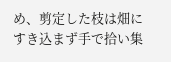め、剪定した枝は畑にすき込まず手で拾い集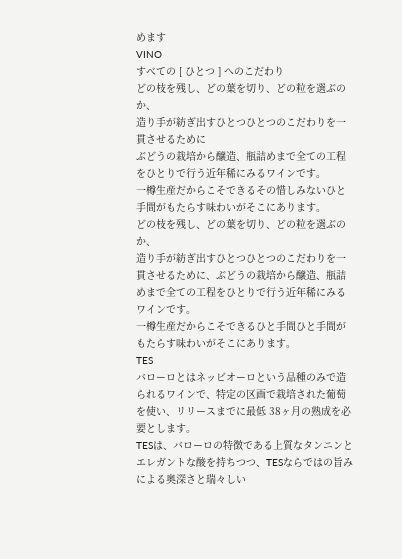めます
VINO
すべての [ ひとつ ] へのこだわり
どの枝を残し、どの葉を切り、どの粒を選ぶのか、
造り手が紡ぎ出すひとつひとつのこだわりを一貫させるために
ぶどうの栽培から醸造、瓶詰めまで全ての工程をひとりで行う近年稀にみるワインです。
一樽生産だからこそできるその惜しみないひと手間がもたらす味わいがそこにあります。
どの枝を残し、どの葉を切り、どの粒を選ぶのか、
造り手が紡ぎ出すひとつひとつのこだわりを一貫させるために、ぶどうの栽培から醸造、瓶詰めまで全ての工程をひとりで行う近年稀にみるワインです。
一樽生産だからこそできるひと手間ひと手間がもたらす味わいがそこにあります。
TES
バローロとはネッビオーロという品種のみで造られるワインで、特定の区画で栽培された葡萄を使い、リリースまでに最低 38ヶ月の熟成を必要とします。
TESは、バローロの特徴である上質なタンニンとエレガントな酸を持ちつつ、TESならではの旨みによる奥深さと瑞々しい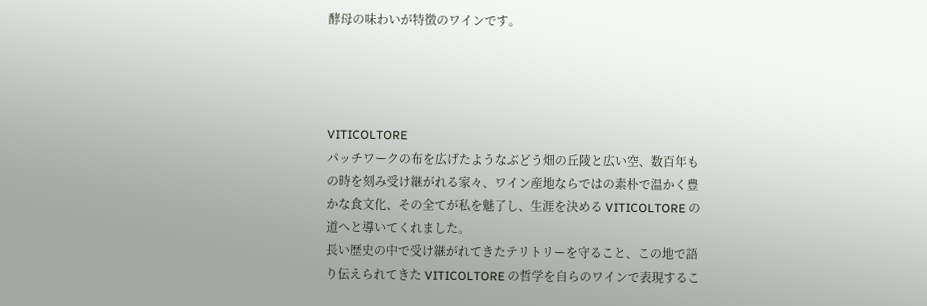酵母の味わいが特徴のワインです。




VITICOLTORE
パッチワークの布を広げたようなぶどう畑の丘陵と広い空、数百年もの時を刻み受け継がれる家々、ワイン産地ならではの素朴で温かく豊かな食文化、その全てが私を魅了し、生涯を決める VITICOLTORE の道へと導いてくれました。
長い歴史の中で受け継がれてきたテリトリーを守ること、この地で語り伝えられてきた VITICOLTORE の哲学を自らのワインで表現するこ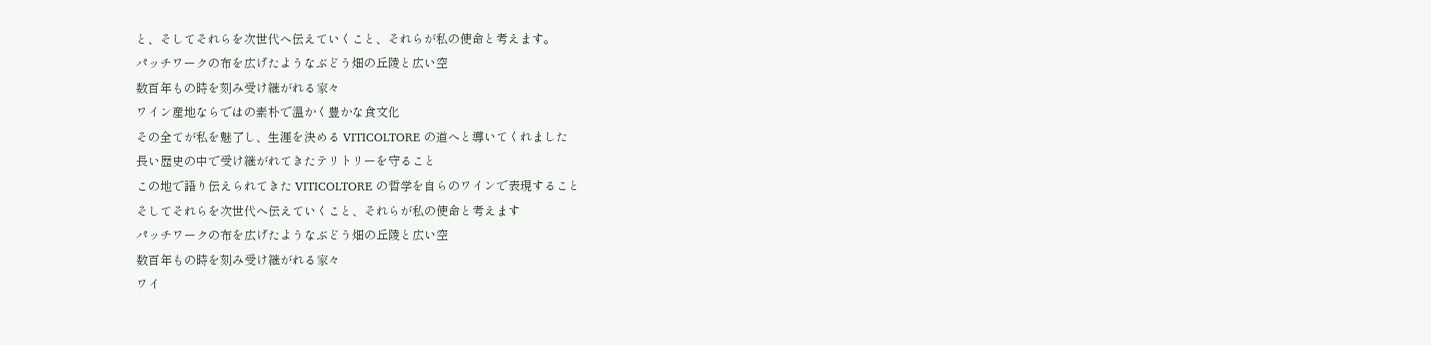と、そしてそれらを次世代へ伝えていくこと、それらが私の使命と考えます。
パッチワークの布を広げたようなぶどう畑の丘陵と広い空
数百年もの時を刻み受け継がれる家々
ワイン産地ならではの素朴で温かく豊かな食文化
その全てが私を魅了し、生涯を決める VITICOLTORE の道へと導いてくれました
長い歴史の中で受け継がれてきたテリトリーを守ること
この地で語り伝えられてきた VITICOLTORE の哲学を自らのワインで表現すること
そしてそれらを次世代へ伝えていくこと、それらが私の使命と考えます
パッチワークの布を広げたようなぶどう畑の丘陵と広い空
数百年もの時を刻み受け継がれる家々
ワイ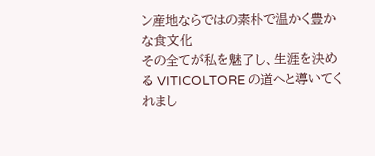ン産地ならではの素朴で温かく豊かな食文化
その全てが私を魅了し、生涯を決める VITICOLTORE の道へと導いてくれまし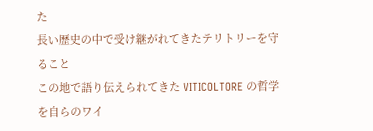た
長い歴史の中で受け継がれてきたテリトリーを守ること
この地で語り伝えられてきた VITICOLTORE の哲学を自らのワイ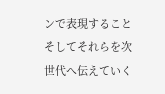ンで表現すること
そしてそれらを次世代へ伝えていく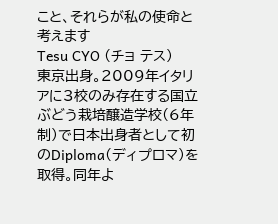こと、それらが私の使命と考えます
Tesu CYO (チョ テス)
東京出身。2009年イタリアに3校のみ存在する国立ぶどう栽培醸造学校(6年制)で日本出身者として初のDiploma(ディプロマ)を取得。同年よ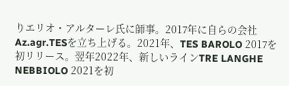りエリオ・アルターレ氏に師事。2017年に自らの会社Az.agr.TESを立ち上げる。2021年、TES BAROLO 2017を初リリース。翌年2022年、新しいラインTRE LANGHE NEBBIOLO 2021を初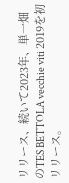リリース、続いて2023年、単一畑のTES BETTOLA vecchie viti 2019を初リリース。